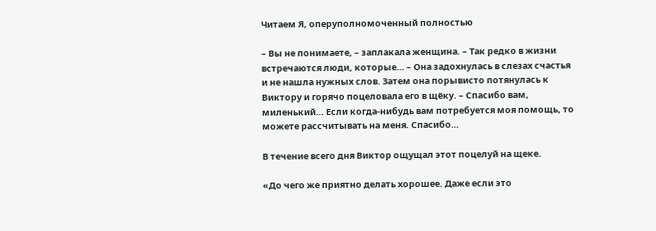Читаем Я, оперуполномоченный полностью

– Вы не понимаете, – заплакала женщина. – Так редко в жизни встречаются люди, которые… – Она задохнулась в слезах счастья и не нашла нужных слов. Затем она порывисто потянулась к Виктору и горячо поцеловала его в щёку. – Спасибо вам, миленький… Если когда-нибудь вам потребуется моя помощь, то можете рассчитывать на меня. Спасибо…

В течение всего дня Виктор ощущал этот поцелуй на щеке.

«До чего же приятно делать хорошее. Даже если это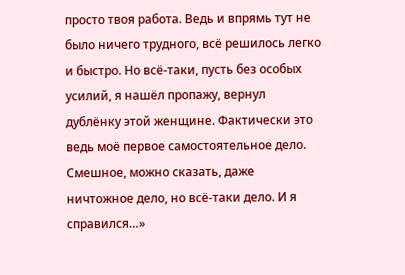просто твоя работа. Ведь и впрямь тут не было ничего трудного, всё решилось легко и быстро. Но всё-таки, пусть без особых усилий, я нашёл пропажу, вернул дублёнку этой женщине. Фактически это ведь моё первое самостоятельное дело. Смешное, можно сказать, даже ничтожное дело, но всё-таки дело. И я справился…»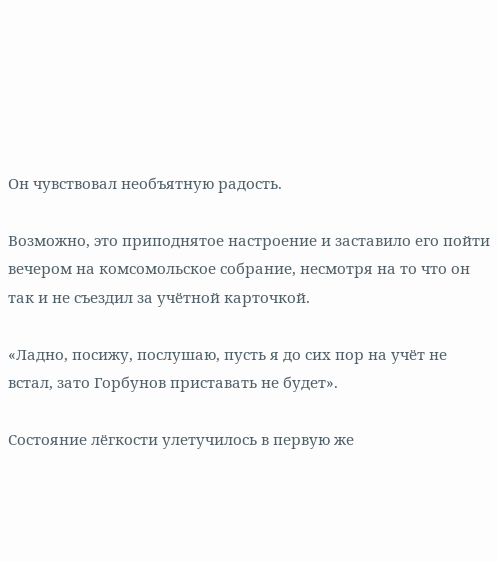Он чувствовал необъятную радость.

Возможно, это приподнятое настроение и заставило его пойти вечером на комсомольское собрание, несмотря на то что он так и не съездил за учётной карточкой.

«Ладно, посижу, послушаю, пусть я до сих пор на учёт не встал, зато Горбунов приставать не будет».

Состояние лёгкости улетучилось в первую же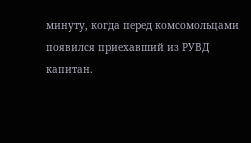минуту, когда перед комсомольцами появился приехавший из РУВД капитан.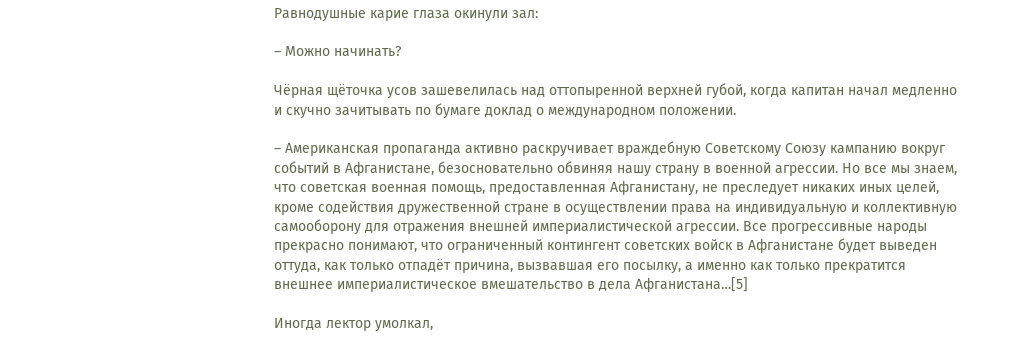Равнодушные карие глаза окинули зал:

– Можно начинать?

Чёрная щёточка усов зашевелилась над оттопыренной верхней губой, когда капитан начал медленно и скучно зачитывать по бумаге доклад о международном положении.

– Американская пропаганда активно раскручивает враждебную Советскому Союзу кампанию вокруг событий в Афганистане, безосновательно обвиняя нашу страну в военной агрессии. Но все мы знаем, что советская военная помощь, предоставленная Афганистану, не преследует никаких иных целей, кроме содействия дружественной стране в осуществлении права на индивидуальную и коллективную самооборону для отражения внешней империалистической агрессии. Все прогрессивные народы прекрасно понимают, что ограниченный контингент советских войск в Афганистане будет выведен оттуда, как только отпадёт причина, вызвавшая его посылку, а именно как только прекратится внешнее империалистическое вмешательство в дела Афганистана…[5]

Иногда лектор умолкал,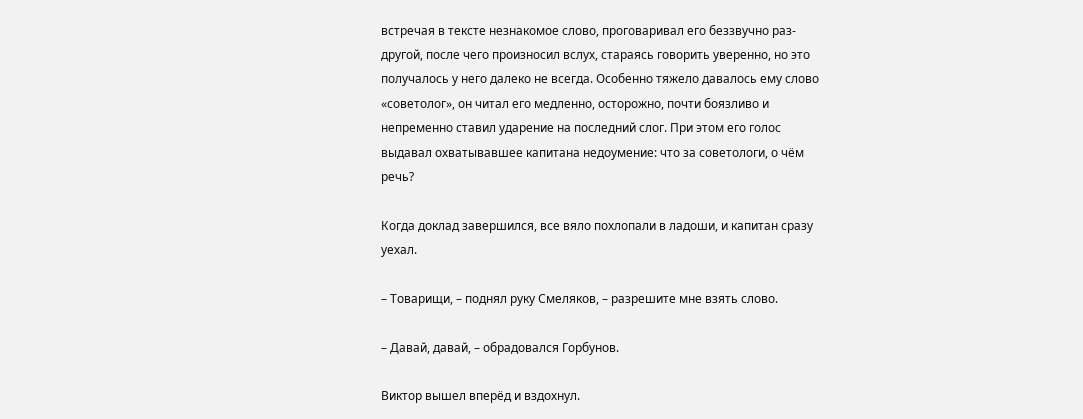встречая в тексте незнакомое слово, проговаривал его беззвучно раз-другой, после чего произносил вслух, стараясь говорить уверенно, но это получалось у него далеко не всегда. Особенно тяжело давалось ему слово «советолог», он читал его медленно, осторожно, почти боязливо и непременно ставил ударение на последний слог. При этом его голос выдавал охватывавшее капитана недоумение: что за советологи, о чём речь?

Когда доклад завершился, все вяло похлопали в ладоши, и капитан сразу уехал.

– Товарищи, – поднял руку Смеляков, – разрешите мне взять слово.

– Давай, давай, – обрадовался Горбунов.

Виктор вышел вперёд и вздохнул.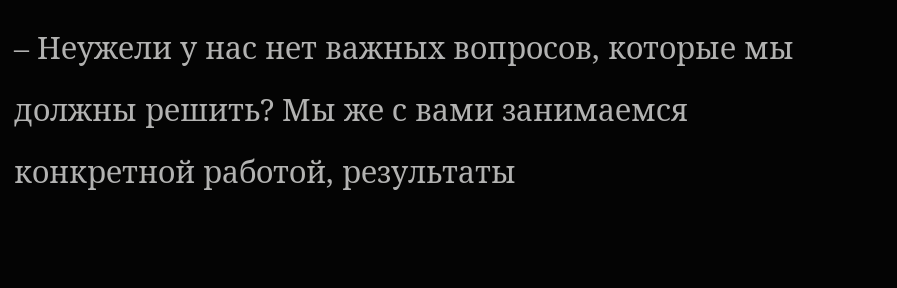– Неужели у нас нет важных вопросов, которые мы должны решить? Мы же с вами занимаемся конкретной работой, результаты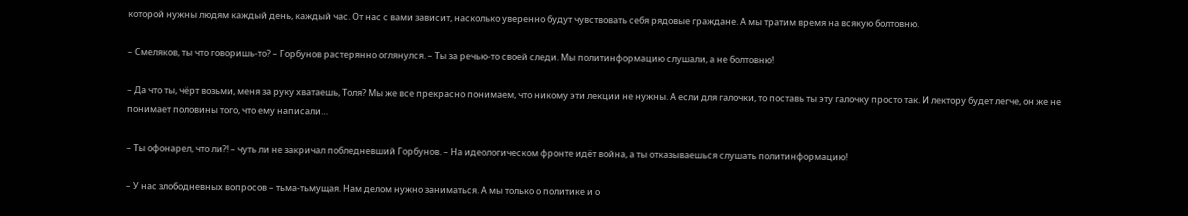которой нужны людям каждый день, каждый час. От нас с вами зависит, насколько уверенно будут чувствовать себя рядовые граждане. А мы тратим время на всякую болтовню.

– Смеляков, ты что говоришь-то? – Горбунов растерянно оглянулся. – Ты за речью-то своей следи. Мы политинформацию слушали, а не болтовню!

– Да что ты, чёрт возьми, меня за руку хватаешь, Толя? Мы же все прекрасно понимаем, что никому эти лекции не нужны. А если для галочки, то поставь ты эту галочку просто так. И лектору будет легче, он же не понимает половины того, что ему написали…

– Ты офонарел, что ли?! – чуть ли не закричал побледневший Горбунов. – На идеологическом фронте идёт война, а ты отказываешься слушать политинформацию!

– У нас злободневных вопросов – тьма-тьмущая. Нам делом нужно заниматься. А мы только о политике и о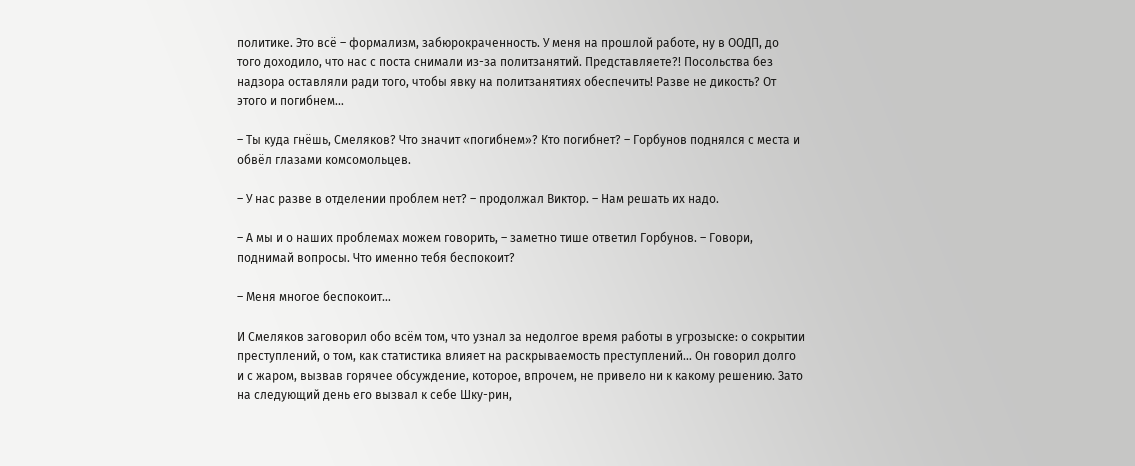политике. Это всё – формализм, забюрокраченность. У меня на прошлой работе, ну в ООДП, до того доходило, что нас с поста снимали из-за политзанятий. Представляете?! Посольства без надзора оставляли ради того, чтобы явку на политзанятиях обеспечить! Разве не дикость? От этого и погибнем…

– Ты куда гнёшь, Смеляков? Что значит «погибнем»? Кто погибнет? – Горбунов поднялся с места и обвёл глазами комсомольцев.

– У нас разве в отделении проблем нет? – продолжал Виктор. – Нам решать их надо.

– А мы и о наших проблемах можем говорить, – заметно тише ответил Горбунов. – Говори, поднимай вопросы. Что именно тебя беспокоит?

– Меня многое беспокоит…

И Смеляков заговорил обо всём том, что узнал за недолгое время работы в угрозыске: о сокрытии преступлений, о том, как статистика влияет на раскрываемость преступлений… Он говорил долго и с жаром, вызвав горячее обсуждение, которое, впрочем, не привело ни к какому решению. Зато на следующий день его вызвал к себе Шку-рин,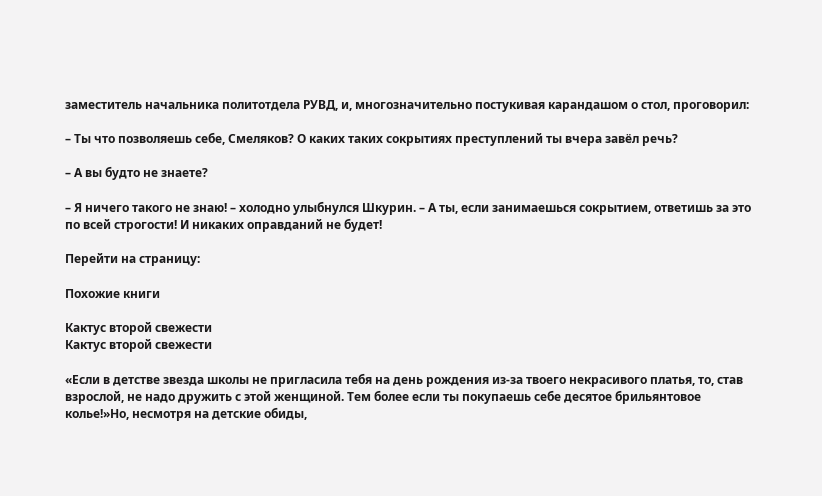заместитель начальника политотдела РУВД, и, многозначительно постукивая карандашом о стол, проговорил:

– Ты что позволяешь себе, Смеляков? О каких таких сокрытиях преступлений ты вчера завёл речь?

– А вы будто не знаете?

– Я ничего такого не знаю! – холодно улыбнулся Шкурин. – А ты, если занимаешься сокрытием, ответишь за это по всей строгости! И никаких оправданий не будет!

Перейти на страницу:

Похожие книги

Кактус второй свежести
Кактус второй свежести

«Если в детстве звезда школы не пригласила тебя на день рождения из-за твоего некрасивого платья, то, став взрослой, не надо дружить с этой женщиной. Тем более если ты покупаешь себе десятое брильянтовое колье!»Но, несмотря на детские обиды,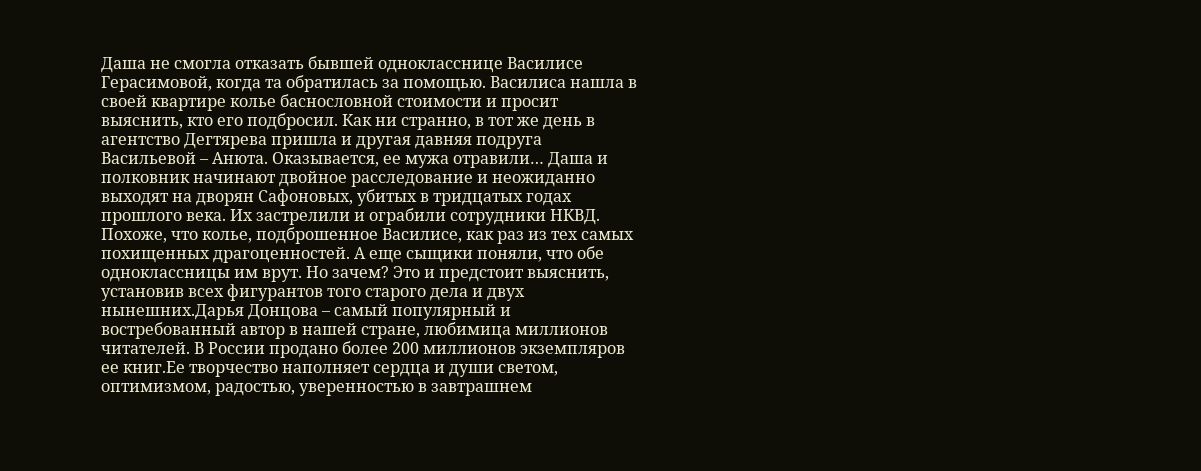Даша не смогла отказать бывшей однокласснице Василисе Герасимовой, когда та обратилась за помощью. Василиса нашла в своей квартире колье баснословной стоимости и просит выяснить, кто его подбросил. Как ни странно, в тот же день в агентство Дегтярева пришла и другая давняя подруга Васильевой – Анюта. Оказывается, ее мужа отравили… Даша и полковник начинают двойное расследование и неожиданно выходят на дворян Сафоновых, убитых в тридцатых годах прошлого века. Их застрелили и ограбили сотрудники НКВД. Похоже, что колье, подброшенное Василисе, как раз из тех самых похищенных драгоценностей. А еще сыщики поняли, что обе одноклассницы им врут. Но зачем? Это и предстоит выяснить, установив всех фигурантов того старого дела и двух нынешних.Дарья Донцова – самый популярный и востребованный автор в нашей стране, любимица миллионов читателей. В России продано более 200 миллионов экземпляров ее книг.Ее творчество наполняет сердца и души светом, оптимизмом, радостью, уверенностью в завтрашнем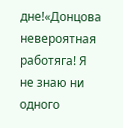дне!«Донцова невероятная работяга! Я не знаю ни одного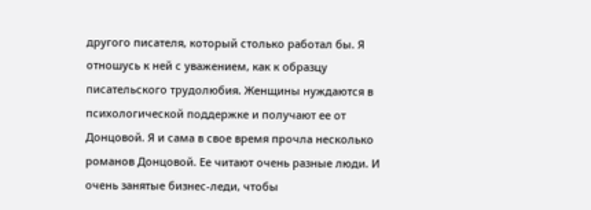другого писателя, который столько работал бы. Я отношусь к ней с уважением, как к образцу писательского трудолюбия. Женщины нуждаются в психологической поддержке и получают ее от Донцовой. Я и сама в свое время прочла несколько романов Донцовой. Ее читают очень разные люди. И очень занятые бизнес-леди, чтобы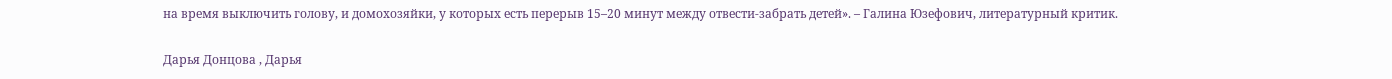на время выключить голову, и домохозяйки, у которых есть перерыв 15–20 минут между отвести-забрать детей». – Галина Юзефович, литературный критик.

Дарья Донцова , Дарья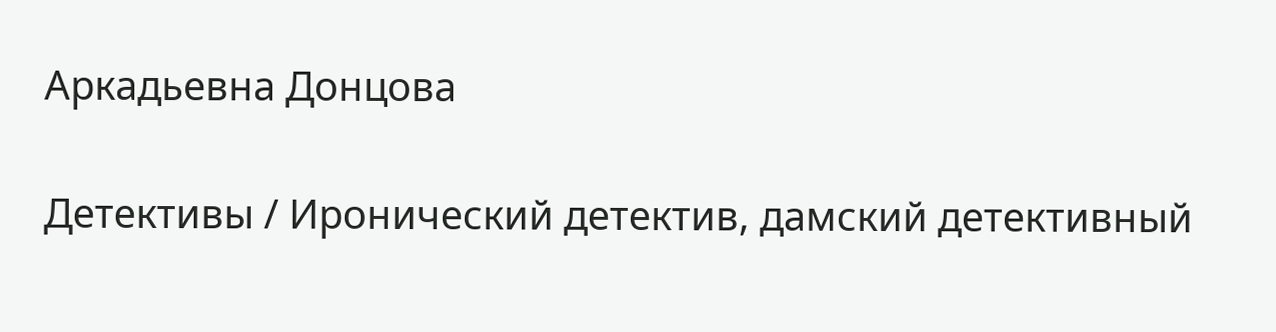Аркадьевна Донцова

Детективы / Иронический детектив, дамский детективный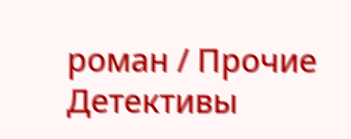роман / Прочие Детективы